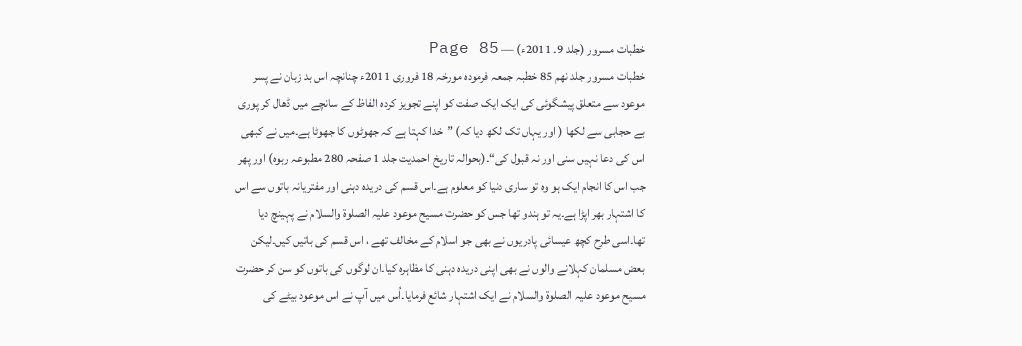خطبات مسرور (جلد 9۔ 2011ء) — Page 85
خطبات مسرور جلد نهم 85 خطبہ جمعہ فرمودہ مورخہ 18 فروری 2011ء چنانچہ اس بد زبان نے پسر موعود سے متعلق پیشگوئی کی ایک ایک صفت کو اپنے تجویز کردہ الفاظ کے سانچے میں ڈھال کر پوری بے حجابی سے لکھا ( اور یہاں تک لکھ دیا کہ) ”خدا کہتا ہے کہ جھوٹوں کا جھوٹا ہے۔میں نے کبھی اس کی دعا نہیں سنی اور نہ قبول کی“۔(بحوالہ تاریخ احمدیت جلد 1 صفحہ 280 مطبوعہ ربوہ) اور پھر جب اس کا انجام ایک ہو وہ تو ساری دنیا کو معلوم ہے۔اس قسم کی دریدہ دہنی اور مفتریانہ باتوں سے اس کا اشتہار بھر اپڑا ہے۔یہ تو ہندو تھا جس کو حضرت مسیح موعود علیہ الصلوۃ والسلام نے پہینچ دیا تھا۔اسی طرح کچھ عیسائی پادریوں نے بھی جو اسلام کے مخالف تھے ، اس قسم کی باتیں کیں۔لیکن بعض مسلمان کہلانے والوں نے بھی اپنی دریدہ دہنی کا مظاہرہ کیا۔ان لوگوں کی باتوں کو سن کر حضرت مسیح موعود علیہ الصلوۃ والسلام نے ایک اشتہار شائع فرمایا۔اُس میں آپ نے اس موعود بیٹے کی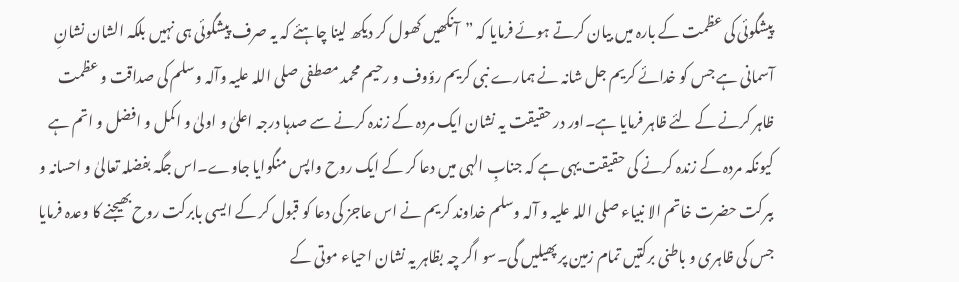پیشگوئی کی عظمت کے بارہ میں بیان کرتے ہوئے فرمایا کہ ”آنکھیں کھول کر دیکھ لینا چاہئے کہ یہ صرف پیشگوئی ہی نہیں بلکہ الشان نشانِ آسمانی ہے جس کو خدائے کریم جل شانہ نے ہمارے نبی کریم رؤوف و رحیم محمد مصطفی صلی اللہ علیہ وآلہ وسلم کی صداقت و عظمت ظاہر کرنے کے لئے ظاہر فرمایا ہے۔اور در حقیقت یہ نشان ایک مردہ کے زندہ کرنے سے صدہا درجہ اعلیٰ و اولیٰ و اکمل و افضل و اتم ہے کیونکہ مردہ کے زندہ کرنے کی حقیقت یہی ہے کہ جنابِ الہی میں دعا کر کے ایک روح واپس منگوایا جاوے۔اس جگہ بفضلہ تعالیٰ و احسانہ و ببرکت حضرت خاتم الا نبیاء صلی اللہ علیہ و آلہ وسلم خداوند کریم نے اس عاجز کی دعا کو قبول کر کے ایسی بابرکت روح بھیجنے کا وعدہ فرمایا جس کی ظاہری و باطنی برکتیں تمام زمین پر پھیلیں گی۔سو اگر چہ بظاہر یہ نشان احیاء موتی کے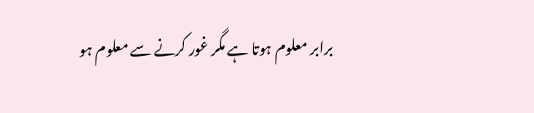برابر معلوم ہوتا ہے مگر غور کرنے سے معلوم ہو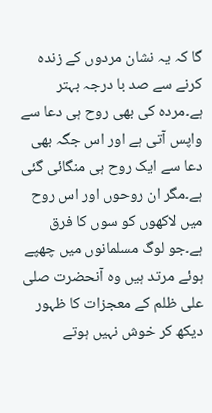گا کہ یہ نشان مردوں کے زندہ کرنے سے صد با درجہ بہتر ہے۔مردہ کی بھی روح ہی دعا سے واپس آتی ہے اور اس جگہ بھی دعا سے ایک روح ہی منگائی گئی ہے۔مگر ان روحوں اور اس روح میں لاکھوں کو سوں کا فرق ہے۔جو لوگ مسلمانوں میں چھپے ہوئے مرتد ہیں وہ آنحضرت صلی علی ظلم کے معجزات کا ظہور دیکھ کر خوش نہیں ہوتے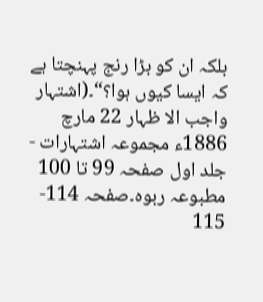بلکہ ان کو بڑا رنج پہنچتا ہے کہ ایسا کیوں ہوا؟“۔(اشتہار واجب الا ظہار 22 مارچ 1886ء مجموعہ اشتہارات - جلد اول صفحہ 99 تا 100 مطبوعہ ربوہ۔صفحہ 114- 115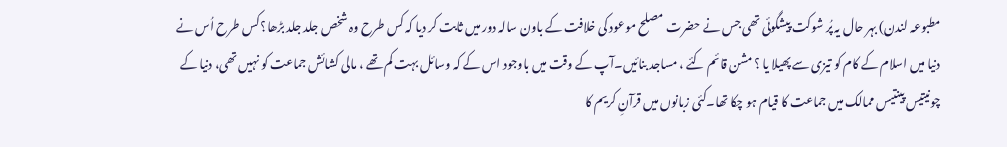مطبوعہ لندن) بہر حال یہ پُر شوکت پیشگوئی تھی جس نے حضرت مصلح موعود کی خلافت کے باون سالہ دور میں ثابت کر دیا کہ کس طرح وہ شخص جلد جلد بڑھا؟ کس طرح اُس نے دنیا میں اسلام کے کام کو تیزی سے پھیلا یا ؟ مشن قائم کئے ، مساجد بنائیں۔آپ کے وقت میں باوجود اس کے کہ وسائل بہت کم تھے ، مالی کشائش جماعت کو نہیں تھی، دنیا کے چونیتیس پینتیس ممالک میں جماعت کا قیام ہو چکا تھا۔کئی زبانوں میں قرآنِ کریم کا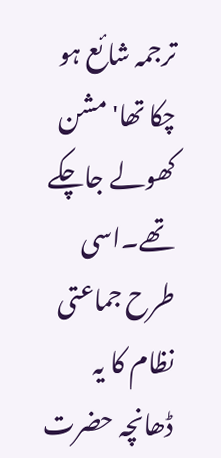ترجمہ شائع ہو چکا تھا' مشن کھولے جاچکے تھے۔اسی طرح جماعتی نظام کا یہ ڈھانچہ حضرت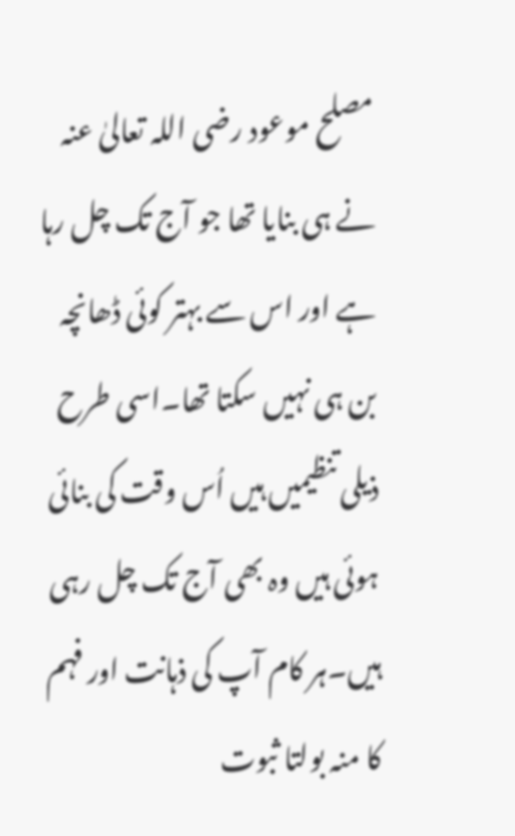مصلح موعود رضی اللہ تعالیٰ عنہ نے ہی بنایا تھا جو آج تک چل رہا ہے اور اس سے بہتر کوئی ڈھانچہ بن ہی نہیں سکتا تھا۔اسی طرح ذیلی تنظیمیں ہیں اُس وقت کی بنائی ہوئی ہیں وہ بھی آج تک چل رہی ہیں۔ہر کام آپ کی ذہانت اور فہم کا منہ بولتا ثبوت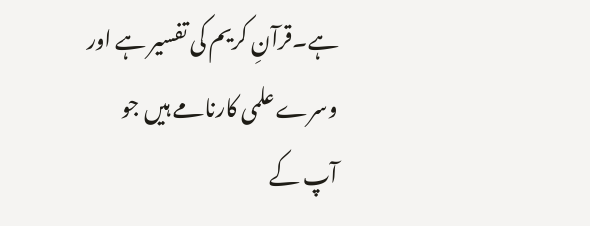ہے۔قرآنِ کریم کی تفسیر ہے اور وسرے علمی کارنامے ہیں جو آپ کے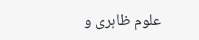علوم ظاہری و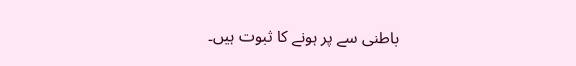باطنی سے پر ہونے کا ثبوت ہیں۔